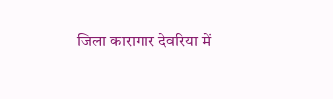जिला कारागार देवरिया में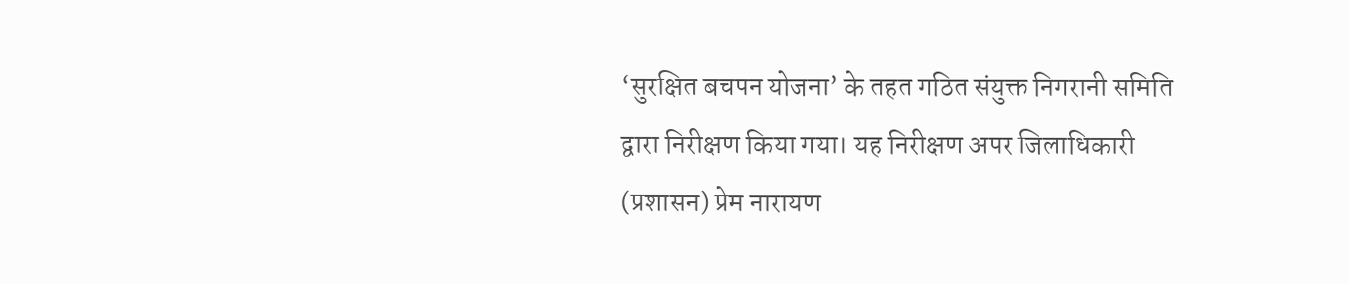‘सुरक्षित बचपन योजना’ के तहत गठित संयुक्त निगरानी समिति द्वारा निरीक्षण किया गया। यह निरीक्षण अपर जिलाधिकारी (प्रशासन) प्रेम नारायण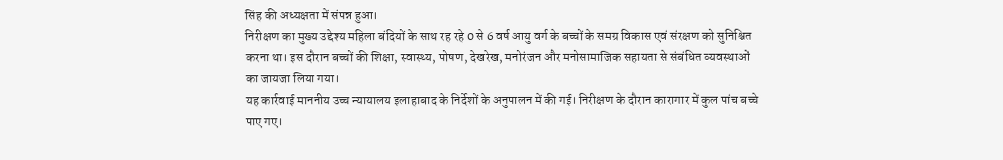सिंह की अध्यक्षता में संपन्न हुआ।
निरीक्षण का मुख्य उद्देश्य महिला बंदियों के साथ रह रहे 0 से 6 वर्ष आयु वर्ग के बच्चों के समग्र विकास एवं संरक्षण को सुनिश्चित करना था। इस दौरान बच्चों की शिक्षा, स्वास्थ्य, पोषण, देखरेख, मनोरंजन और मनोसामाजिक सहायता से संबंधित व्यवस्थाओं का जायजा लिया गया।
यह कार्रवाई माननीय उच्च न्यायालय इलाहाबाद के निर्देशों के अनुपालन में की गई। निरीक्षण के दौरान कारागार में कुल पांच बच्चे पाए गए।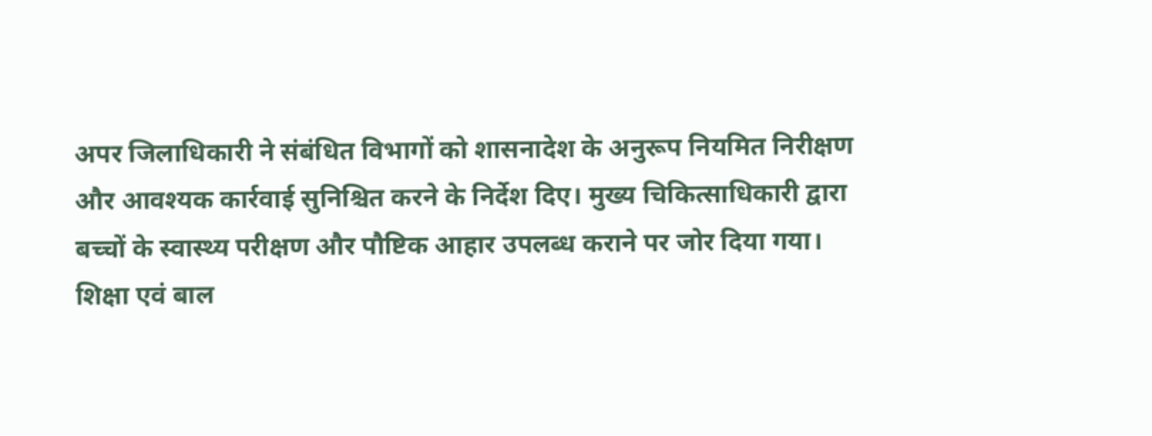अपर जिलाधिकारी ने संबंधित विभागों को शासनादेश के अनुरूप नियमित निरीक्षण और आवश्यक कार्रवाई सुनिश्चित करने के निर्देश दिए। मुख्य चिकित्साधिकारी द्वारा बच्चों के स्वास्थ्य परीक्षण और पौष्टिक आहार उपलब्ध कराने पर जोर दिया गया।
शिक्षा एवं बाल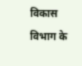विकास विभाग के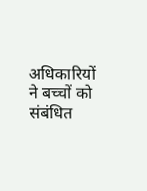अधिकारियों ने बच्चों को संबंधित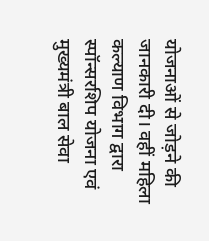योजनाओं से जोड़ने की जानकारी दी। वहीं महिला कल्याण विभाग द्वारा स्पॉन्सरशिप योजना एवं मुख्यमंत्री बाल सेवा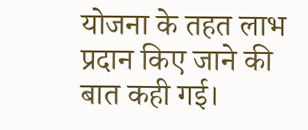योजना के तहत लाभ प्रदान किए जाने की बात कही गई।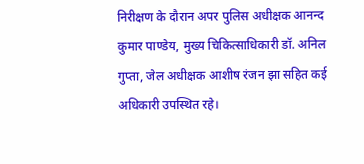निरीक्षण के दौरान अपर पुलिस अधीक्षक आनन्द कुमार पाण्डेय, मुख्य चिकित्साधिकारी डॉ. अनिल गुप्ता, जेल अधीक्षक आशीष रंजन झा सहित कई अधिकारी उपस्थित रहे।